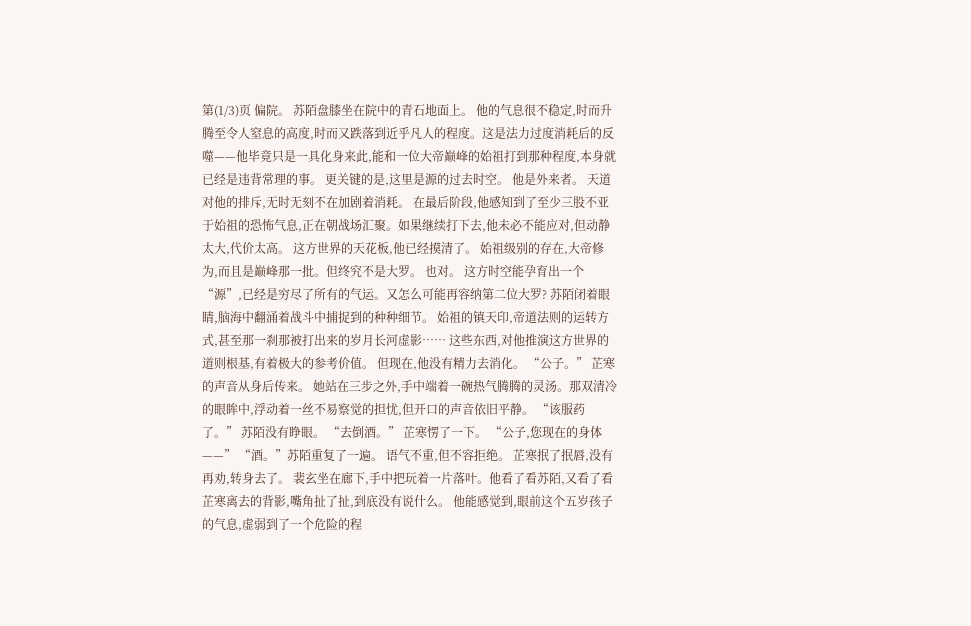第(1/3)页 偏院。 苏陌盘膝坐在院中的青石地面上。 他的气息很不稳定,时而升腾至令人窒息的高度,时而又跌落到近乎凡人的程度。这是法力过度消耗后的反噬——他毕竟只是一具化身来此,能和一位大帝巅峰的始祖打到那种程度,本身就已经是违背常理的事。 更关键的是,这里是源的过去时空。 他是外来者。 天道对他的排斥,无时无刻不在加剧着消耗。 在最后阶段,他感知到了至少三股不亚于始祖的恐怖气息,正在朝战场汇聚。如果继续打下去,他未必不能应对,但动静太大,代价太高。 这方世界的天花板,他已经摸清了。 始祖级别的存在,大帝修为,而且是巅峰那一批。但终究不是大罗。 也对。 这方时空能孕育出一个“源”,已经是穷尽了所有的气运。又怎么可能再容纳第二位大罗? 苏陌闭着眼睛,脑海中翻涌着战斗中捕捉到的种种细节。 始祖的镇天印,帝道法则的运转方式,甚至那一刹那被打出来的岁月长河虚影…… 这些东西,对他推演这方世界的道则根基,有着极大的参考价值。 但现在,他没有精力去消化。 “公子。” 芷寒的声音从身后传来。 她站在三步之外,手中端着一碗热气腾腾的灵汤。那双清冷的眼眸中,浮动着一丝不易察觉的担忧,但开口的声音依旧平静。 “该服药了。” 苏陌没有睁眼。 “去倒酒。” 芷寒愣了一下。 “公子,您现在的身体——” “酒。”苏陌重复了一遍。 语气不重,但不容拒绝。 芷寒抿了抿唇,没有再劝,转身去了。 裴玄坐在廊下,手中把玩着一片落叶。他看了看苏陌,又看了看芷寒离去的背影,嘴角扯了扯,到底没有说什么。 他能感觉到,眼前这个五岁孩子的气息,虚弱到了一个危险的程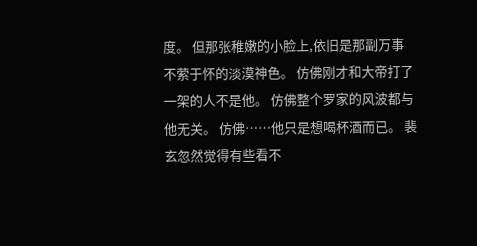度。 但那张稚嫩的小脸上,依旧是那副万事不萦于怀的淡漠神色。 仿佛刚才和大帝打了一架的人不是他。 仿佛整个罗家的风波都与他无关。 仿佛……他只是想喝杯酒而已。 裴玄忽然觉得有些看不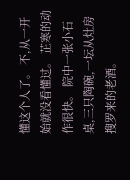懂这个人了。 不,从一开始就没看懂过。 芷寒的动作很快。 院中一张小石桌,三只陶碗,一坛从灶房搜罗来的老酒。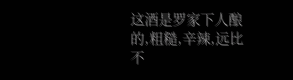这酒是罗家下人酿的,粗糙,辛辣,远比不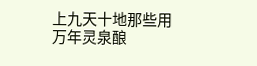上九天十地那些用万年灵泉酿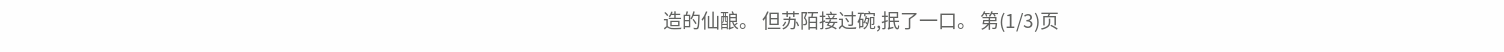造的仙酿。 但苏陌接过碗,抿了一口。 第(1/3)页